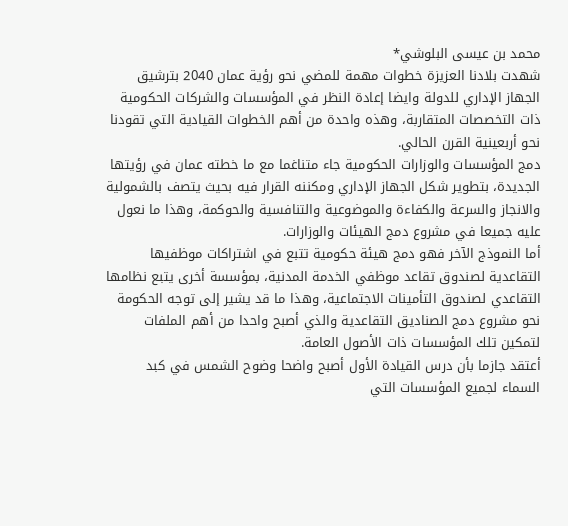محمد بن عيسى البلوشي*
شهدت بلادنا العزيزة خطوات مهمة للمضي نحو رؤية عمان 2040 بترشيق الجهاز الإداري للدولة وايضا إعادة النظر في المؤسسات والشركات الحكومية ذات التخصصات المتقاربة، وهذه واحدة من أهم الخطوات القيادية التي تقودنا نحو أربعينية القرن الحالي.
دمج المؤسسات والوزارات الحكومية جاء متناغما مع ما خطته عمان في رؤيتها الجديدة، بتطوير شكل الجهاز الإداري ومكننه القرار فيه بحيث يتصف بالشمولية والانجاز والسرعة والكفاءة والموضوعية والتنافسية والحوكمة، وهذا ما نعول عليه جميعا في مشروع دمج الهيئات والوزارات.
أما النموذج الآخر فهو دمج هيئة حكومية تتبع في اشتراكات موظفيها التقاعدية لصندوق تقاعد موظفي الخدمة المدنية، بمؤسسة أخرى يتبع نظامها التقاعدي لصندوق التأمينات الاجتماعية، وهذا ما قد يشير إلى توجه الحكومة نحو مشروع دمج الصناديق التقاعدية والذي أصبح واحدا من أهم الملفات لتمكين تلك المؤسسات ذات الأصول العامة.
أعتقد جازما بأن درس القيادة الأول أصبح واضحا وضوح الشمس في كبد السماء لجميع المؤسسات التي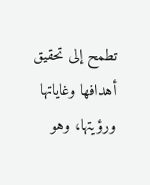تطمح إلى تحقيق أهدافها وغاياتها ورؤيتها، وهو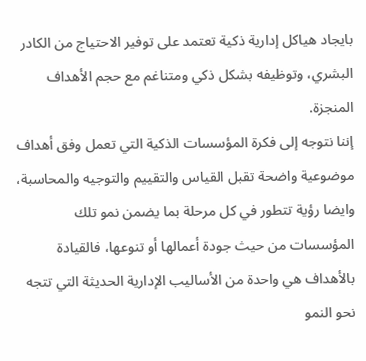بايجاد هياكل إدارية ذكية تعتمد على توفير الاحتياج من الكادر البشري، وتوظيفه بشكل ذكي ومتناغم مع حجم الأهداف المنجزة.
إننا نتوجه إلى فكرة المؤسسات الذكية التي تعمل وفق أهداف موضوعية واضحة تقبل القياس والتقييم والتوجيه والمحاسبة، وايضا رؤية تتطور في كل مرحلة بما يضمن نمو تلك المؤسسات من حيث جودة أعمالها أو تنوعها، فالقيادة بالأهداف هي واحدة من الأساليب الإدارية الحديثة التي تتجه نحو النمو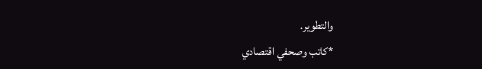والتطوير.
*كاتب وصحفي اقتصادي